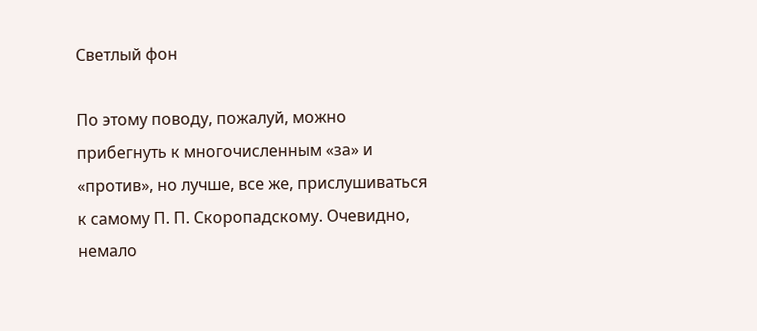Светлый фон

По этому поводу, пожалуй, можно прибегнуть к многочисленным «за» и «против», но лучше, все же, прислушиваться к самому П. П. Скоропадскому. Очевидно, немало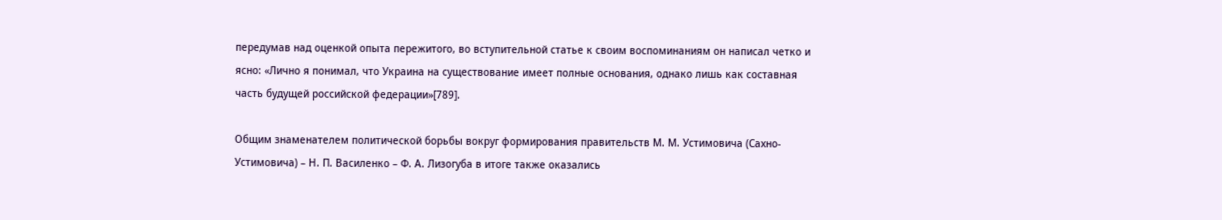передумав над оценкой опыта пережитого, во вступительной статье к своим воспоминаниям он написал четко и ясно: «Лично я понимал, что Украина на существование имеет полные основания, однако лишь как составная часть будущей российской федерации»[789].

Общим знаменателем политической борьбы вокруг формирования правительств М. М. Устимовича (Сахно-Устимовича) – Н. П. Василенко – Ф. А. Лизогуба в итоге также оказались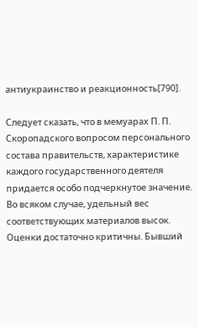антиукраинство и реакционность[790].

Следует сказать, что в мемуарах П. П. Скоропадского вопросом персонального состава правительств, характеристике каждого государственного деятеля придается особо подчеркнутое значение. Во всяком случае, удельный вес соответствующих материалов высок. Оценки достаточно критичны. Бывший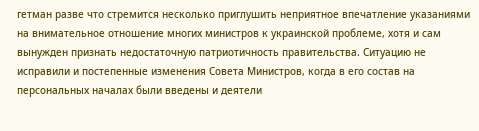гетман разве что стремится несколько приглушить неприятное впечатление указаниями на внимательное отношение многих министров к украинской проблеме, хотя и сам вынужден признать недостаточную патриотичность правительства. Ситуацию не исправили и постепенные изменения Совета Министров, когда в его состав на персональных началах были введены и деятели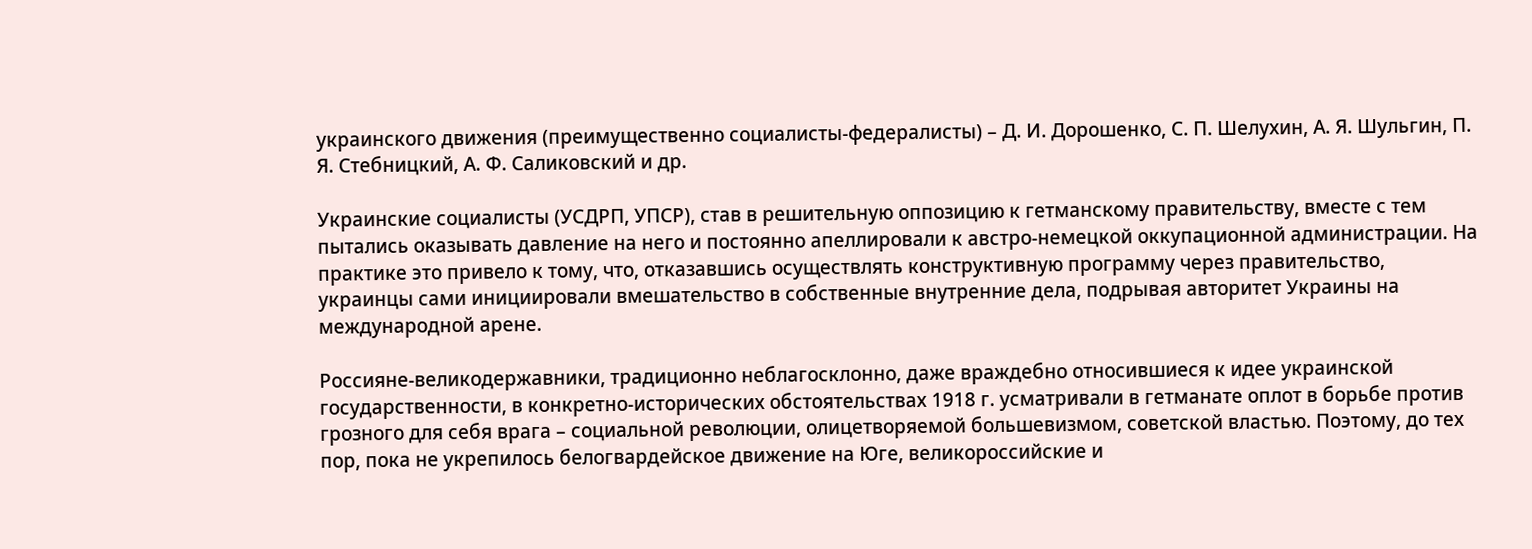украинского движения (преимущественно социалисты-федералисты) – Д. И. Дорошенко, С. П. Шелухин, А. Я. Шульгин, П. Я. Стебницкий, А. Ф. Саликовский и др.

Украинские социалисты (УСДРП, УПСР), став в решительную оппозицию к гетманскому правительству, вместе с тем пытались оказывать давление на него и постоянно апеллировали к австро-немецкой оккупационной администрации. На практике это привело к тому, что, отказавшись осуществлять конструктивную программу через правительство, украинцы сами инициировали вмешательство в собственные внутренние дела, подрывая авторитет Украины на международной арене.

Россияне-великодержавники, традиционно неблагосклонно, даже враждебно относившиеся к идее украинской государственности, в конкретно-исторических обстоятельствах 1918 г. усматривали в гетманате оплот в борьбе против грозного для себя врага – социальной революции, олицетворяемой большевизмом, советской властью. Поэтому, до тех пор, пока не укрепилось белогвардейское движение на Юге, великороссийские и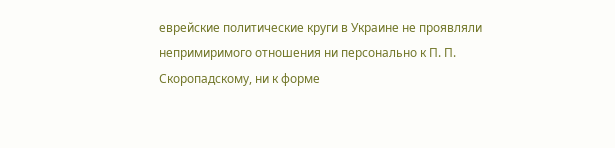еврейские политические круги в Украине не проявляли непримиримого отношения ни персонально к П. П. Скоропадскому, ни к форме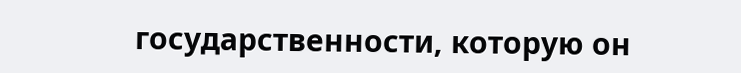государственности, которую он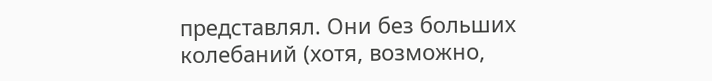представлял. Они без больших колебаний (хотя, возможно,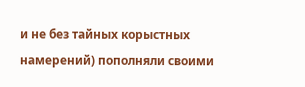и не без тайных корыстных намерений) пополняли своими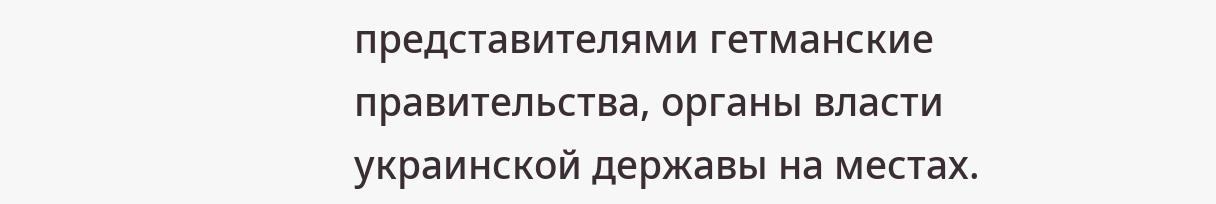представителями гетманские правительства, органы власти украинской державы на местах.